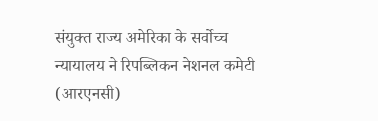संयुक्त राज्य अमेरिका के सर्वोच्च न्यायालय ने रिपब्लिकन नेशनल कमेटी (आरएनसी)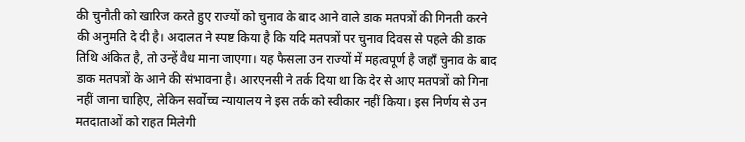की चुनौती को खारिज करते हुए राज्यों को चुनाव के बाद आने वाले डाक मतपत्रों की गिनती करने की अनुमति दे दी है। अदालत ने स्पष्ट किया है कि यदि मतपत्रों पर चुनाव दिवस से पहले की डाक तिथि अंकित है, तो उन्हें वैध माना जाएगा। यह फैसला उन राज्यों में महत्वपूर्ण है जहाँ चुनाव के बाद डाक मतपत्रों के आने की संभावना है। आरएनसी ने तर्क दिया था कि देर से आए मतपत्रों को गिना नहीं जाना चाहिए, लेकिन सर्वोच्च न्यायालय ने इस तर्क को स्वीकार नहीं किया। इस निर्णय से उन मतदाताओं को राहत मिलेगी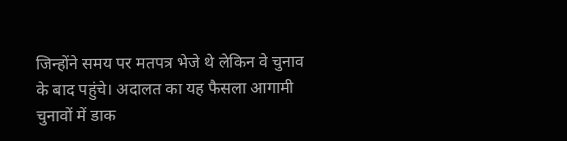जिन्होंने समय पर मतपत्र भेजे थे लेकिन वे चुनाव के बाद पहुंचे। अदालत का यह फैसला आगामी चुनावों में डाक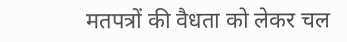मतपत्रों की वैधता को लेकर चल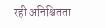रही अनिश्चितता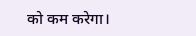को कम करेगा।